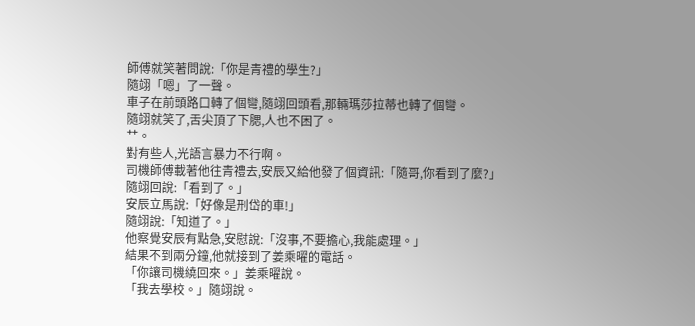師傅就笑著問說:「你是青禮的學生?」
隨翊「嗯」了一聲。
車子在前頭路口轉了個彎,隨翊回頭看,那輛瑪莎拉蒂也轉了個彎。
隨翊就笑了,舌尖頂了下腮,人也不困了。
艹。
對有些人,光語言暴力不行啊。
司機師傅載著他往青禮去,安辰又給他發了個資訊:「隨哥,你看到了麼?」
隨翊回說:「看到了。」
安辰立馬說:「好像是刑岱的車!」
隨翊說:「知道了。」
他察覺安辰有點急,安慰說:「沒事,不要擔心,我能處理。」
結果不到兩分鐘,他就接到了姜乘曜的電話。
「你讓司機繞回來。」姜乘曜說。
「我去學校。」隨翊說。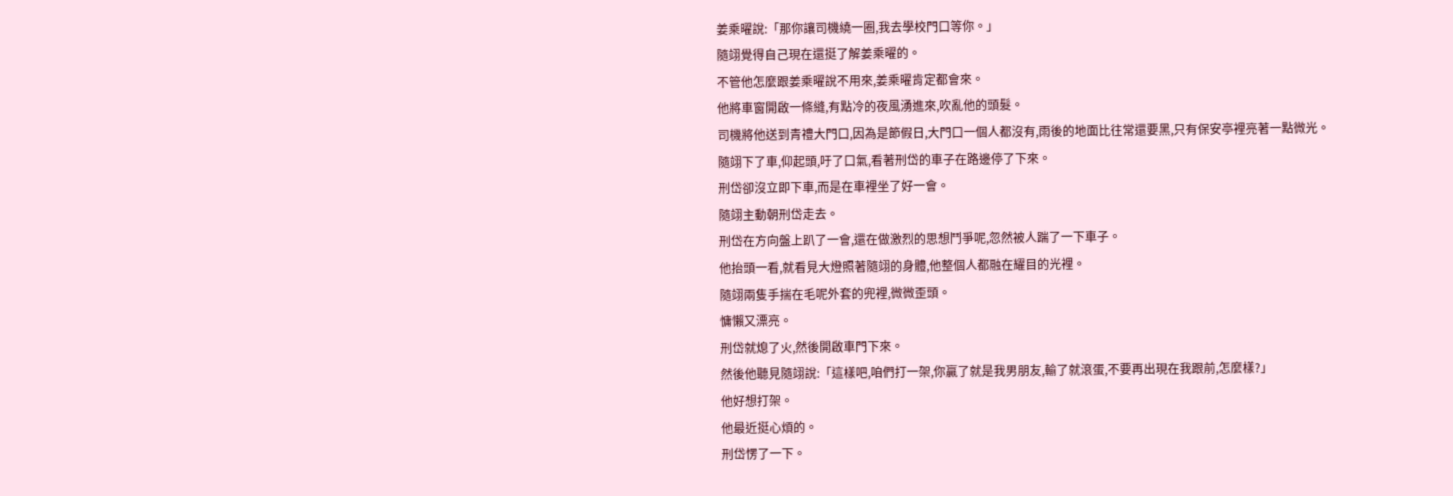姜乘曜說:「那你讓司機繞一圈,我去學校門口等你。」
隨翊覺得自己現在還挺了解姜乘曜的。
不管他怎麼跟姜乘曜說不用來,姜乘曜肯定都會來。
他將車窗開啟一條縫,有點冷的夜風湧進來,吹亂他的頭髮。
司機將他送到青禮大門口,因為是節假日,大門口一個人都沒有,雨後的地面比往常還要黑,只有保安亭裡亮著一點微光。
隨翊下了車,仰起頭,吁了口氣,看著刑岱的車子在路邊停了下來。
刑岱卻沒立即下車,而是在車裡坐了好一會。
隨翊主動朝刑岱走去。
刑岱在方向盤上趴了一會,還在做激烈的思想鬥爭呢,忽然被人踹了一下車子。
他抬頭一看,就看見大燈照著隨翊的身體,他整個人都融在耀目的光裡。
隨翊兩隻手揣在毛呢外套的兜裡,微微歪頭。
慵懶又漂亮。
刑岱就熄了火,然後開啟車門下來。
然後他聽見隨翊說:「這樣吧,咱們打一架,你贏了就是我男朋友,輸了就滾蛋,不要再出現在我跟前,怎麼樣?」
他好想打架。
他最近挺心煩的。
刑岱愣了一下。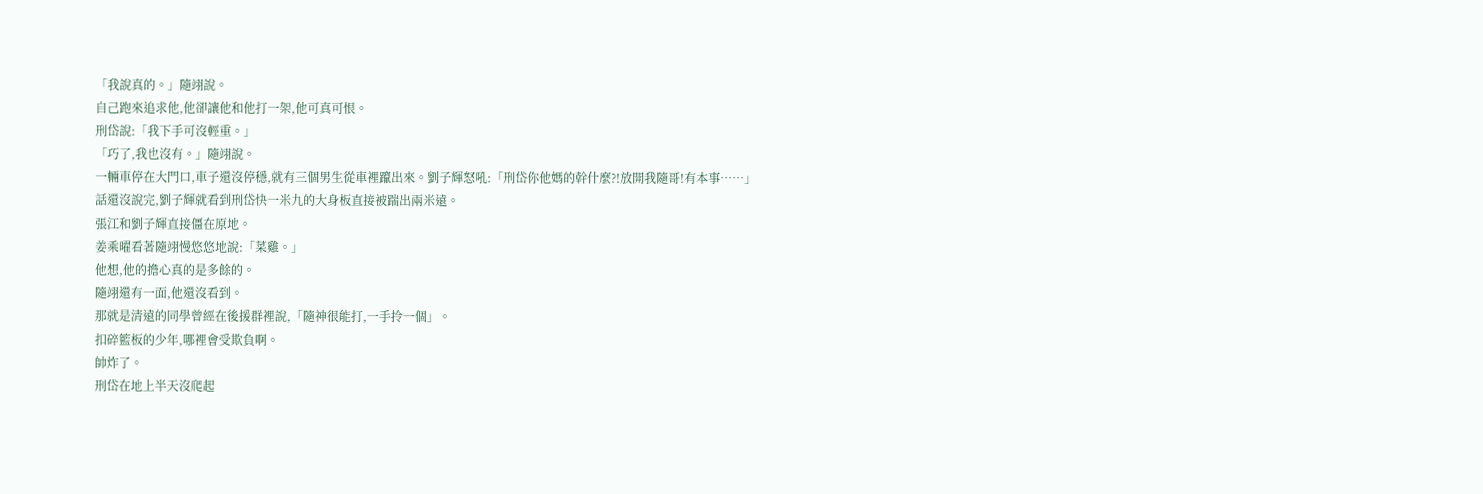「我說真的。」隨翊說。
自己跑來追求他,他卻讓他和他打一架,他可真可恨。
刑岱說:「我下手可沒輕重。」
「巧了,我也沒有。」隨翊說。
一輛車停在大門口,車子還沒停穩,就有三個男生從車裡躥出來。劉子輝怒吼:「刑岱你他媽的幹什麼?!放開我隨哥!有本事……」
話還沒說完,劉子輝就看到刑岱快一米九的大身板直接被踹出兩米遠。
張江和劉子輝直接僵在原地。
姜乘曜看著隨翊慢悠悠地說:「菜雞。」
他想,他的擔心真的是多餘的。
隨翊還有一面,他還沒看到。
那就是清遠的同學曾經在後援群裡說,「隨神很能打,一手拎一個」。
扣碎籃板的少年,哪裡會受欺負啊。
帥炸了。
刑岱在地上半天沒爬起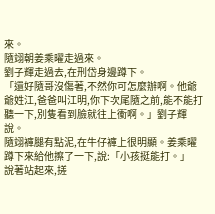來。
隨翊朝姜乘曜走過來。
劉子輝走過去,在刑岱身邊蹲下。
「還好隨哥沒傷著,不然你可怎麼辦啊。他爺爺姓江,爸爸叫江明,你下次尾隨之前,能不能打聽一下,別隻看到臉就往上衝啊。」劉子輝說。
隨翊褲腿有點泥,在牛仔褲上很明顯。姜乘曜蹲下來給他擦了一下,說:「小孩挺能打。」
說著站起來,搓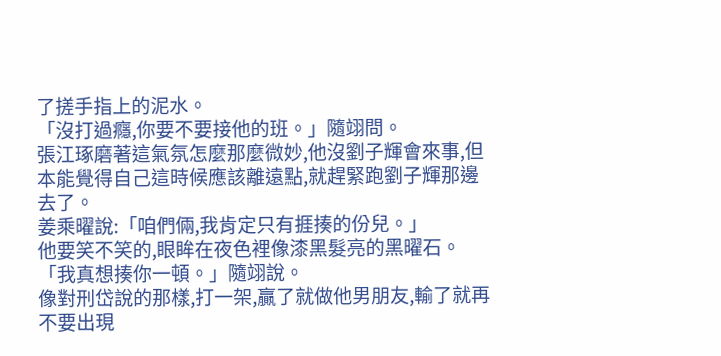了搓手指上的泥水。
「沒打過癮,你要不要接他的班。」隨翊問。
張江琢磨著這氣氛怎麼那麼微妙,他沒劉子輝會來事,但本能覺得自己這時候應該離遠點,就趕緊跑劉子輝那邊去了。
姜乘曜說:「咱們倆,我肯定只有捱揍的份兒。」
他要笑不笑的,眼眸在夜色裡像漆黑髮亮的黑曜石。
「我真想揍你一頓。」隨翊說。
像對刑岱說的那樣,打一架,贏了就做他男朋友,輸了就再不要出現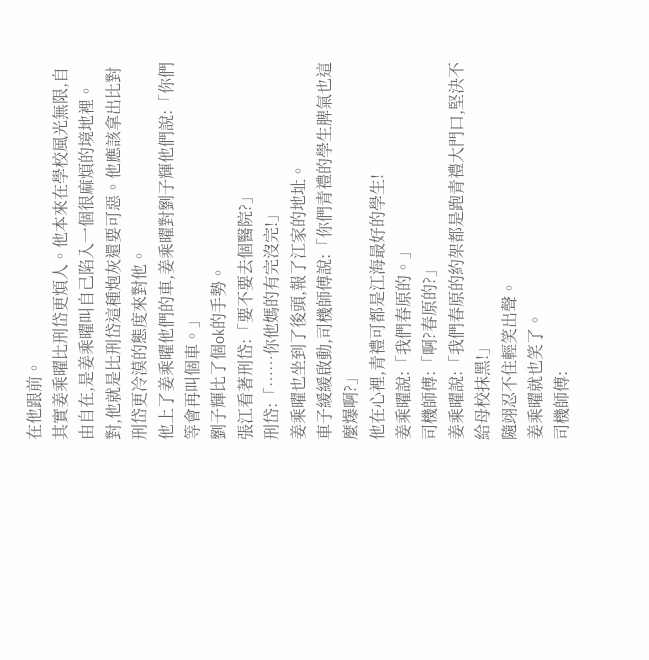在他跟前。
其實姜乘曜比刑岱更煩人。他本來在學校風光無限,自由自在,是姜乘曜叫自己陷入一個很麻煩的境地裡。
對,他就是比刑岱這種炮灰還要可惡。他應該拿出比對刑岱更冷漠的態度來對他。
他上了姜乘曜他們的車,姜乘曜對劉子輝他們說:「你們等會再叫個車。」
劉子輝比了個ok的手勢。
張江看著刑岱:「要不要去個醫院?」
刑岱:「……你他媽的有完沒完!」
姜乘曜也坐到了後頭,報了江家的地址。
車子緩緩啟動,司機師傅說:「你們青禮的學生脾氣也這麼爆啊?」
他在心裡,青禮可都是江海最好的學生!
姜乘曜說:「我們春原的。」
司機師傅:「啊?春原的?」
姜乘曜說:「我們春原的約架都是跑青禮大門口,堅決不給母校抹黑!」
隨翊忍不住輕笑出聲。
姜乘曜就也笑了。
司機師傅: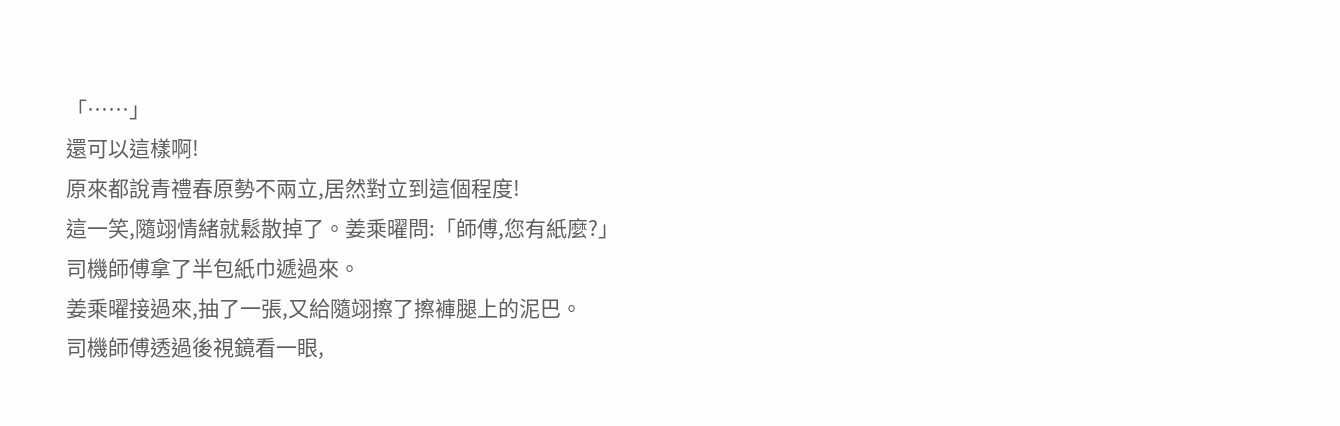「……」
還可以這樣啊!
原來都說青禮春原勢不兩立,居然對立到這個程度!
這一笑,隨翊情緒就鬆散掉了。姜乘曜問:「師傅,您有紙麼?」
司機師傅拿了半包紙巾遞過來。
姜乘曜接過來,抽了一張,又給隨翊擦了擦褲腿上的泥巴。
司機師傅透過後視鏡看一眼,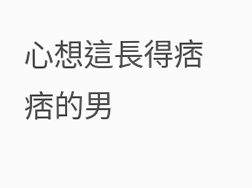心想這長得痞痞的男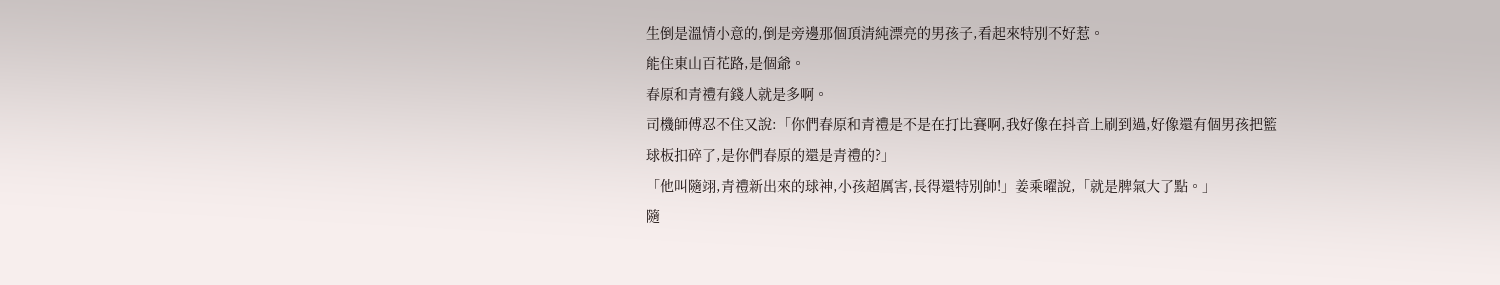生倒是溫情小意的,倒是旁邊那個頂清純漂亮的男孩子,看起來特別不好惹。
能住東山百花路,是個爺。
春原和青禮有錢人就是多啊。
司機師傅忍不住又說:「你們春原和青禮是不是在打比賽啊,我好像在抖音上刷到過,好像還有個男孩把籃球板扣碎了,是你們春原的還是青禮的?」
「他叫隨翊,青禮新出來的球神,小孩超厲害,長得還特別帥!」姜乘曜說,「就是脾氣大了點。」
隨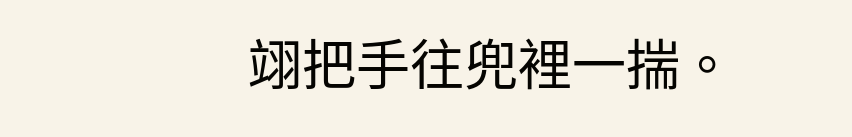翊把手往兜裡一揣。